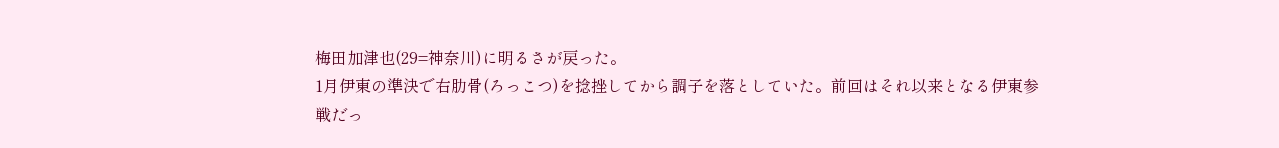梅田加津也(29=神奈川)に明るさが戻った。
1月伊東の準決で右肋骨(ろっこつ)を捻挫してから調子を落としていた。前回はそれ以来となる伊東参戦だっ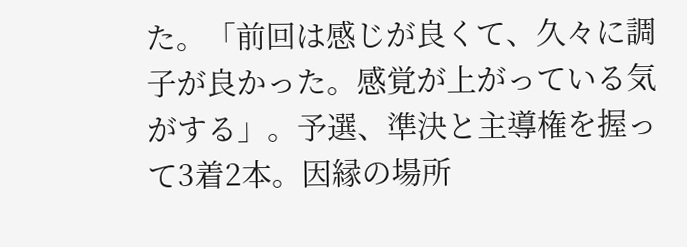た。「前回は感じが良くて、久々に調子が良かった。感覚が上がっている気がする」。予選、準決と主導権を握って3着2本。因縁の場所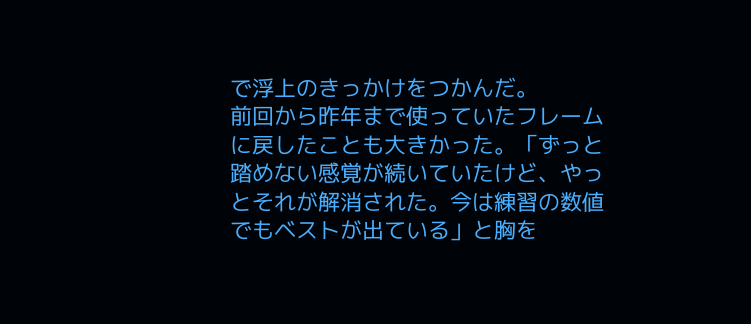で浮上のきっかけをつかんだ。
前回から昨年まで使っていたフレームに戻したことも大きかった。「ずっと踏めない感覚が続いていたけど、やっとそれが解消された。今は練習の数値でもベストが出ている」と胸を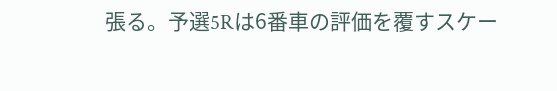張る。予選5Rは6番車の評価を覆すスケー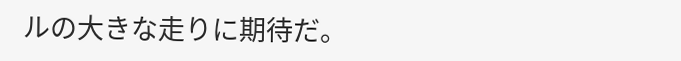ルの大きな走りに期待だ。